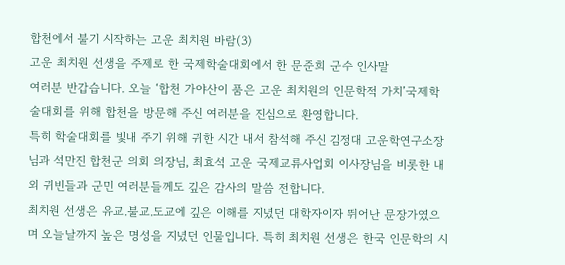합천에서 불기 시작하는 고운 최치원 바람(3)
고운 최치원 선생을 주제로 한 국제학술대회에서 한 문준희 군수 인사말
여러분 반갑습니다. 오늘 ‘합천 가야산이 품은 고운 최치원의 인문학적 가치’국제학술대회를 위해 합천을 방문해 주신 여러분을 진심으로 환영합니다.
특히 학술대회를 빛내 주기 위해 귀한 시간 내서 참석해 주신 김정대 고운학연구소장님과 석만진 합천군 의회 의장님, 최효석 고운 국제교류사업회 이사장님을 비롯한 내외 귀빈들과 군민 여러분들께도 깊은 감사의 말씀 전합니다.
최치원 선생은 유교.불교.도교에 깊은 이해를 지녔던 대학자이자 뛰어난 문장가였으며 오늘날까지 높은 명성을 지녔던 인물입니다. 특히 최치원 선생은 한국 인문학의 시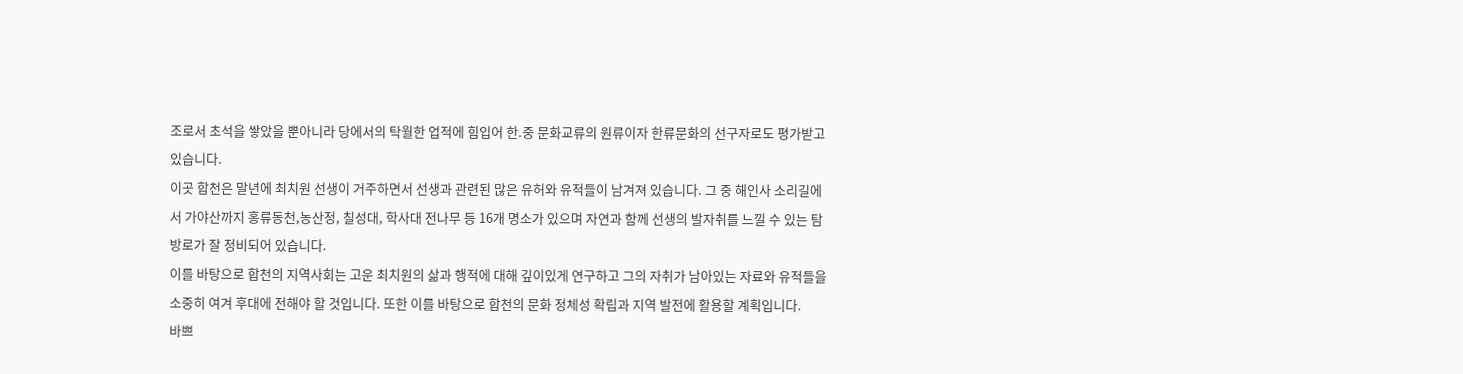조로서 초석을 쌓았을 뿐아니라 당에서의 탁월한 업적에 힘입어 한.중 문화교류의 원류이자 한류문화의 선구자로도 평가받고 있습니다.
이곳 합천은 말년에 최치원 선생이 거주하면서 선생과 관련된 많은 유허와 유적들이 남겨져 있습니다. 그 중 해인사 소리길에서 가야산까지 홍류동천,농산정, 칠성대, 학사대 전나무 등 16개 명소가 있으며 자연과 함께 선생의 발자취를 느낄 수 있는 탐방로가 잘 정비되어 있습니다.
이를 바탕으로 합천의 지역사회는 고운 최치원의 삶과 행적에 대해 깊이있게 연구하고 그의 자취가 남아있는 자료와 유적들을 소중히 여겨 후대에 전해야 할 것입니다. 또한 이를 바탕으로 합천의 문화 정체성 확립과 지역 발전에 활용할 계획입니다.
바쁘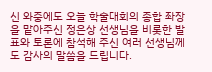신 와중에도 오늘 학술대회의 종합 좌장을 맡아주신 정은상 선생님을 비롯한 발표와 토론에 참석해 주신 여러 선생님께도 감사의 말씀을 드립니다.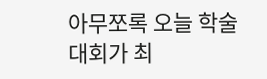아무쪼록 오늘 학술대회가 최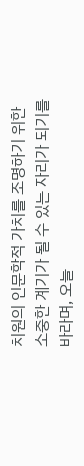치원의 인문학적 가치를 조명하기 위한 소중한 계기가 될 수 있는 자리가 되기를 바라며, 오늘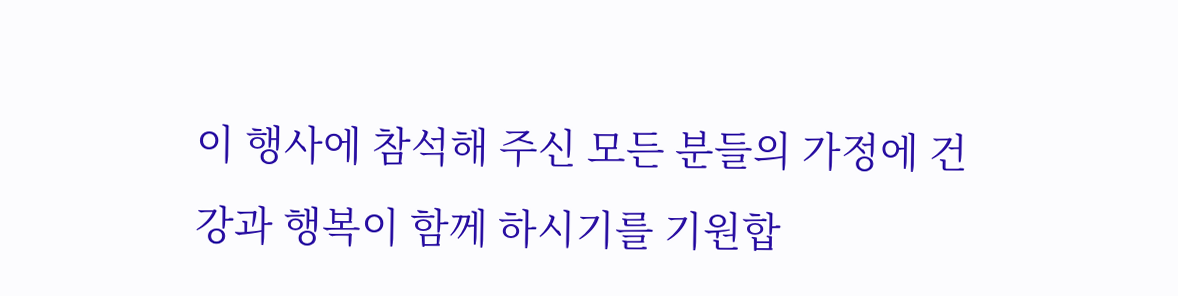이 행사에 참석해 주신 모든 분들의 가정에 건강과 행복이 함께 하시기를 기원합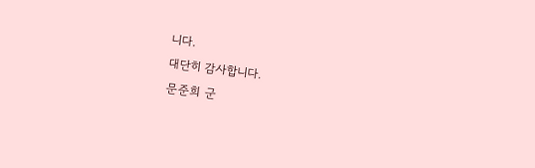니다.
대단히 감사합니다.
문준희 군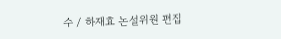수 / 하재효 논설위원 편집